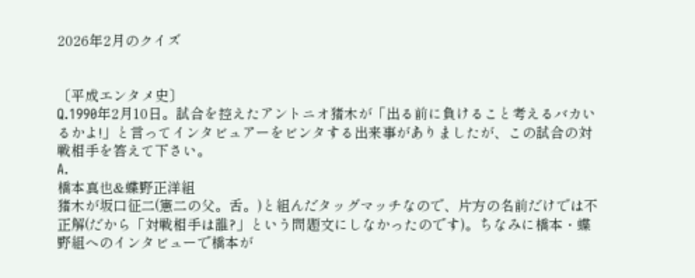2026年2月のクイズ


〔平成エンタメ史〕
Q.1990年2月10日。試合を控えたアントニオ猪木が「出る前に負けること考えるバカいるかよ!」と言ってインタビュアーをビンタする出来事がありましたが、この試合の対戦相手を答えて下さい。
A.
橋本真也&蝶野正洋組
猪木が坂口征二(憲二の父。舌。)と組んだタッグマッチなので、片方の名前だけでは不正解(だから「対戦相手は誰?」という問題文にしなかったのです)。ちなみに橋本・蝶野組へのインタビューで橋本が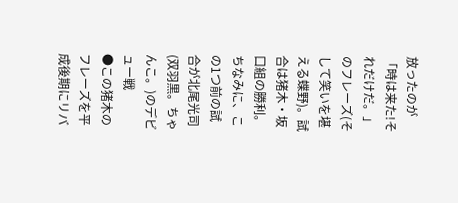放ったのが「時は来た!それだけだ。」のフレーズ(そして笑いを堪える蝶野)。試合は猪木・坂口組の勝利。ちなみに、この1つ前の試合が北尾光司(双羽黒。ちゃんこ。)のデビュー戦
●この猪木のフレーズを平成後期にリバ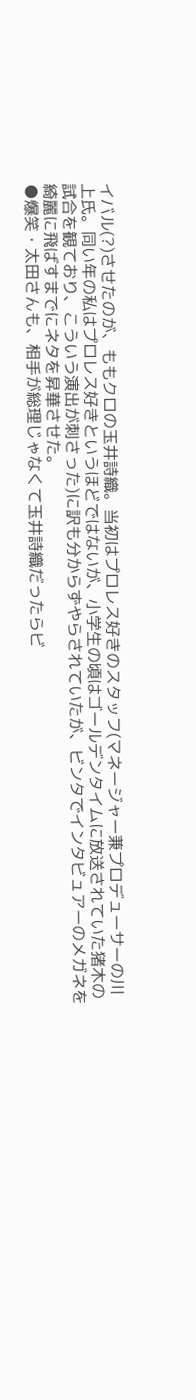イバル(?)させたのが、ももクロの玉井詩織。当初はプロレス好きのスタッフ(マネージャー兼プロデューサーの川上氏。同い年の私はプロレス好きというほどではないが、小学生の頃はゴールデンタイムに放送されていた猪木の試合を観ており、こういう演出が刺さった)に訳も分からずやらされていたが、ビンタでインタビュアーのメガネを綺麗に飛ばすまでにネタを昇華させた。
●爆笑・太田さんも、相手が総理じゃなくて玉井詩織だったらビ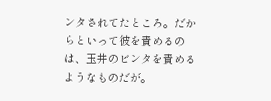ンタされてたところ。だからといって彼を責めるのは、玉井のビンタを責めるようなものだが。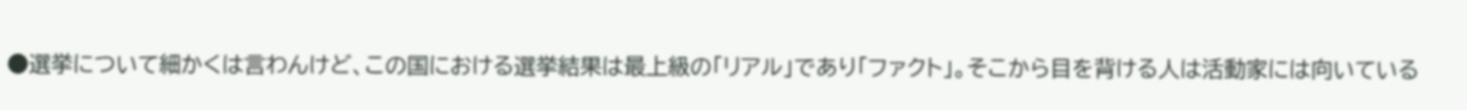●選挙について細かくは言わんけど、この国における選挙結果は最上級の「リアル」であり「ファクト」。そこから目を背ける人は活動家には向いている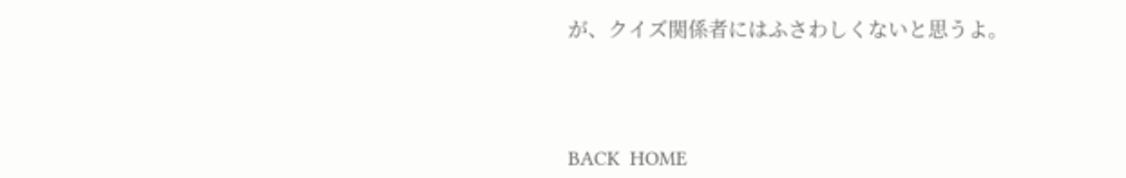が、クイズ関係者にはふさわしくないと思うよ。



BACK  HOME